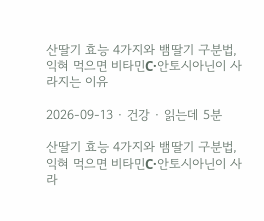산딸기 효능 4가지와 뱀딸기 구분법, 익혀 먹으면 비타민C·안토시아닌이 사라지는 이유

2026-09-13 · 건강 · 읽는데 5분

산딸기 효능 4가지와 뱀딸기 구분법, 익혀 먹으면 비타민C·안토시아닌이 사라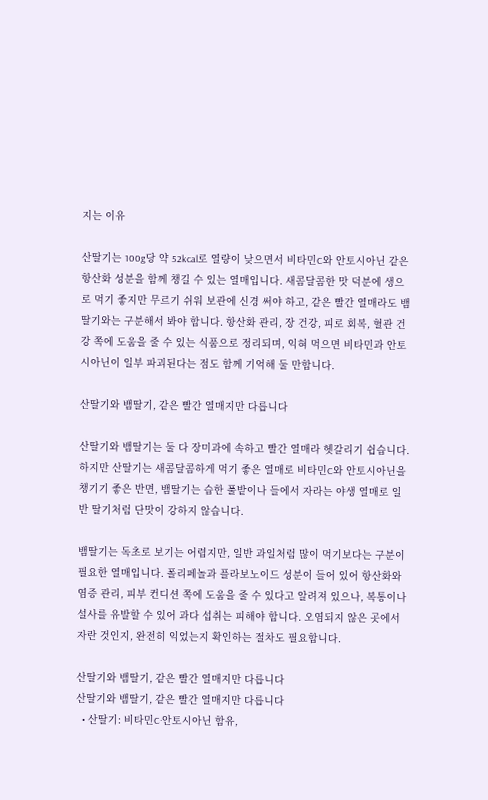지는 이유

산딸기는 100g당 약 52kcal로 열량이 낮으면서 비타민C와 안토시아닌 같은 항산화 성분을 함께 챙길 수 있는 열매입니다. 새콤달콤한 맛 덕분에 생으로 먹기 좋지만 무르기 쉬워 보관에 신경 써야 하고, 같은 빨간 열매라도 뱀딸기와는 구분해서 봐야 합니다. 항산화 관리, 장 건강, 피로 회복, 혈관 건강 쪽에 도움을 줄 수 있는 식품으로 정리되며, 익혀 먹으면 비타민과 안토시아닌이 일부 파괴된다는 점도 함께 기억해 둘 만합니다.

산딸기와 뱀딸기, 같은 빨간 열매지만 다릅니다

산딸기와 뱀딸기는 둘 다 장미과에 속하고 빨간 열매라 헷갈리기 쉽습니다. 하지만 산딸기는 새콤달콤하게 먹기 좋은 열매로 비타민C와 안토시아닌을 챙기기 좋은 반면, 뱀딸기는 습한 풀밭이나 들에서 자라는 야생 열매로 일반 딸기처럼 단맛이 강하지 않습니다.

뱀딸기는 독초로 보기는 어렵지만, 일반 과일처럼 많이 먹기보다는 구분이 필요한 열매입니다. 폴리페놀과 플라보노이드 성분이 들어 있어 항산화와 염증 관리, 피부 컨디션 쪽에 도움을 줄 수 있다고 알려져 있으나, 복통이나 설사를 유발할 수 있어 과다 섭취는 피해야 합니다. 오염되지 않은 곳에서 자란 것인지, 완전히 익었는지 확인하는 절차도 필요합니다.

산딸기와 뱀딸기, 같은 빨간 열매지만 다릅니다
산딸기와 뱀딸기, 같은 빨간 열매지만 다릅니다
  • 산딸기: 비타민C·안토시아닌 함유,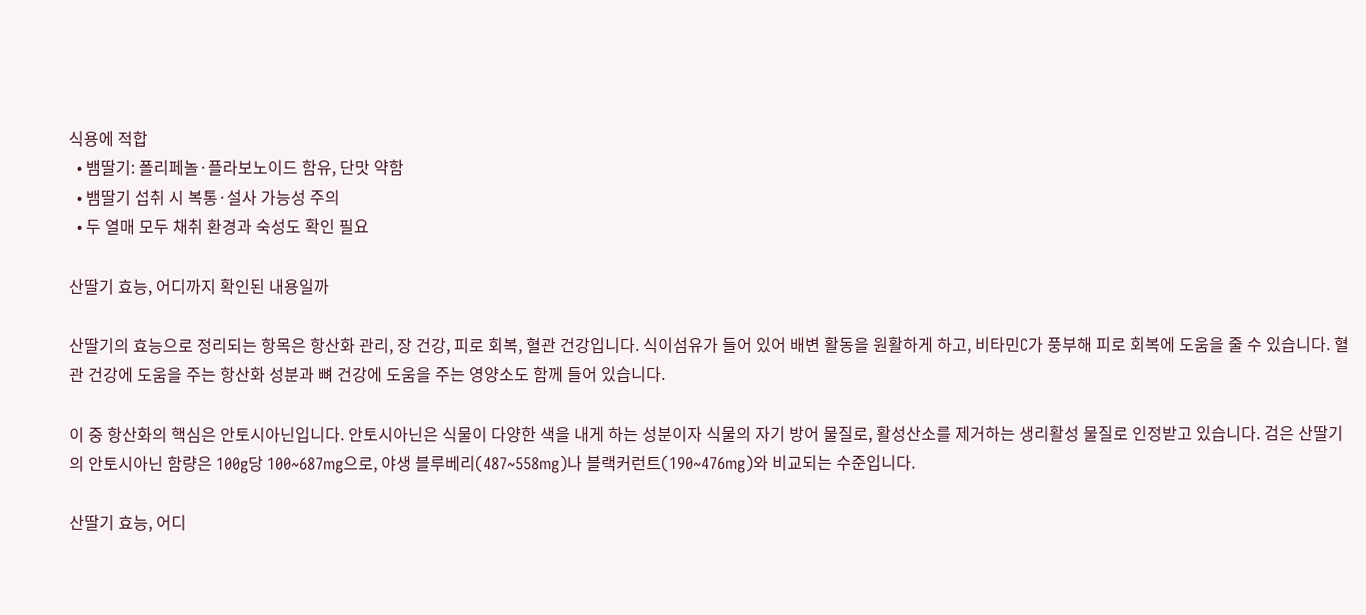식용에 적합
  • 뱀딸기: 폴리페놀·플라보노이드 함유, 단맛 약함
  • 뱀딸기 섭취 시 복통·설사 가능성 주의
  • 두 열매 모두 채취 환경과 숙성도 확인 필요

산딸기 효능, 어디까지 확인된 내용일까

산딸기의 효능으로 정리되는 항목은 항산화 관리, 장 건강, 피로 회복, 혈관 건강입니다. 식이섬유가 들어 있어 배변 활동을 원활하게 하고, 비타민C가 풍부해 피로 회복에 도움을 줄 수 있습니다. 혈관 건강에 도움을 주는 항산화 성분과 뼈 건강에 도움을 주는 영양소도 함께 들어 있습니다.

이 중 항산화의 핵심은 안토시아닌입니다. 안토시아닌은 식물이 다양한 색을 내게 하는 성분이자 식물의 자기 방어 물질로, 활성산소를 제거하는 생리활성 물질로 인정받고 있습니다. 검은 산딸기의 안토시아닌 함량은 100g당 100~687mg으로, 야생 블루베리(487~558mg)나 블랙커런트(190~476mg)와 비교되는 수준입니다.

산딸기 효능, 어디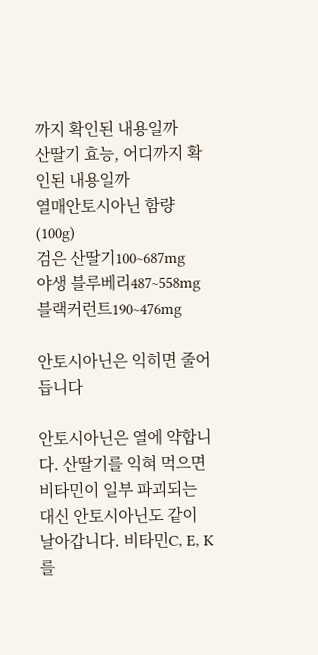까지 확인된 내용일까
산딸기 효능, 어디까지 확인된 내용일까
열매안토시아닌 함량(100g)
검은 산딸기100~687mg
야생 블루베리487~558mg
블랙커런트190~476mg

안토시아닌은 익히면 줄어듭니다

안토시아닌은 열에 약합니다. 산딸기를 익혀 먹으면 비타민이 일부 파괴되는 대신 안토시아닌도 같이 날아갑니다. 비타민C, E, K를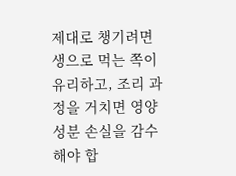제대로 챙기려면 생으로 먹는 쪽이 유리하고, 조리 과정을 거치면 영양 성분 손실을 감수해야 합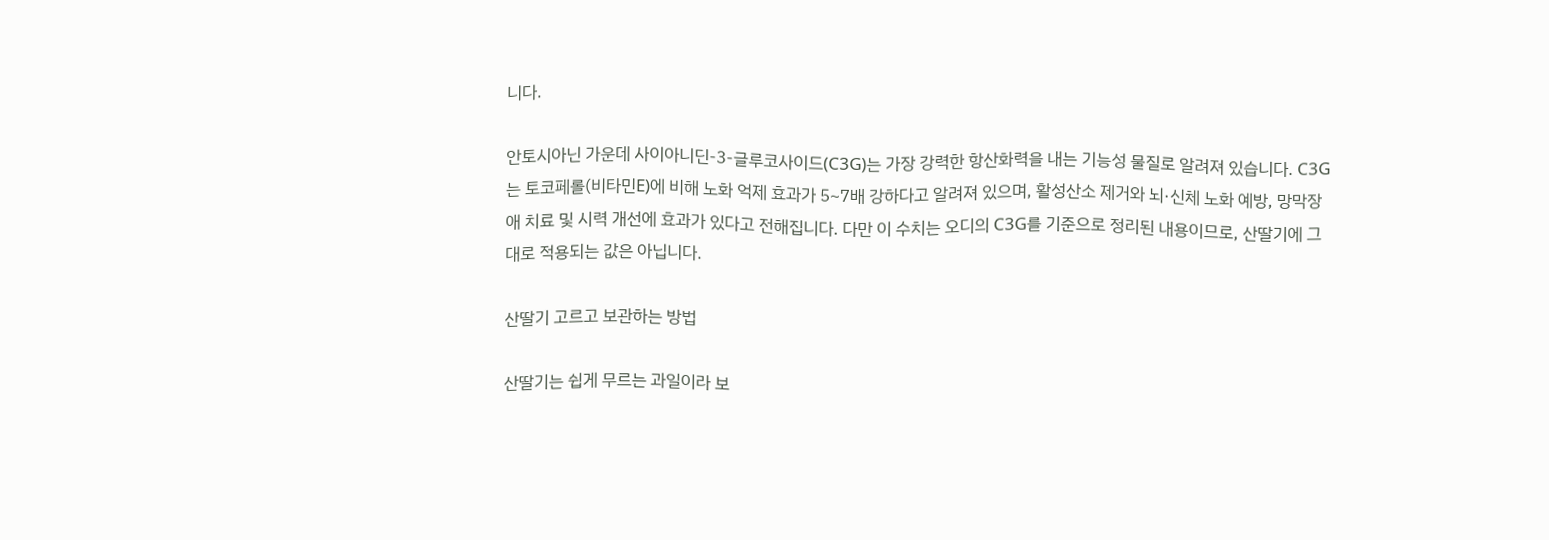니다.

안토시아닌 가운데 사이아니딘-3-글루코사이드(C3G)는 가장 강력한 항산화력을 내는 기능성 물질로 알려져 있습니다. C3G는 토코페롤(비타민E)에 비해 노화 억제 효과가 5~7배 강하다고 알려져 있으며, 활성산소 제거와 뇌·신체 노화 예방, 망막장애 치료 및 시력 개선에 효과가 있다고 전해집니다. 다만 이 수치는 오디의 C3G를 기준으로 정리된 내용이므로, 산딸기에 그대로 적용되는 값은 아닙니다.

산딸기 고르고 보관하는 방법

산딸기는 쉽게 무르는 과일이라 보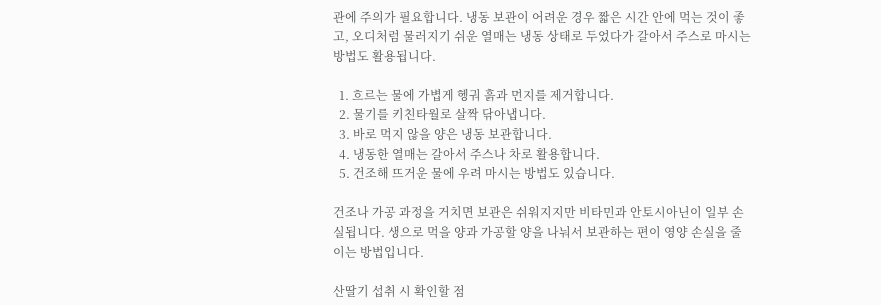관에 주의가 필요합니다. 냉동 보관이 어려운 경우 짧은 시간 안에 먹는 것이 좋고, 오디처럼 물러지기 쉬운 열매는 냉동 상태로 두었다가 갈아서 주스로 마시는 방법도 활용됩니다.

  1. 흐르는 물에 가볍게 헹궈 흙과 먼지를 제거합니다.
  2. 물기를 키친타월로 살짝 닦아냅니다.
  3. 바로 먹지 않을 양은 냉동 보관합니다.
  4. 냉동한 열매는 갈아서 주스나 차로 활용합니다.
  5. 건조해 뜨거운 물에 우려 마시는 방법도 있습니다.

건조나 가공 과정을 거치면 보관은 쉬워지지만 비타민과 안토시아닌이 일부 손실됩니다. 생으로 먹을 양과 가공할 양을 나눠서 보관하는 편이 영양 손실을 줄이는 방법입니다.

산딸기 섭취 시 확인할 점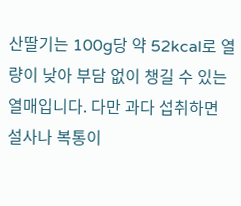산딸기는 100g당 약 52kcal로 열량이 낮아 부담 없이 챙길 수 있는 열매입니다. 다만 과다 섭취하면 설사나 복통이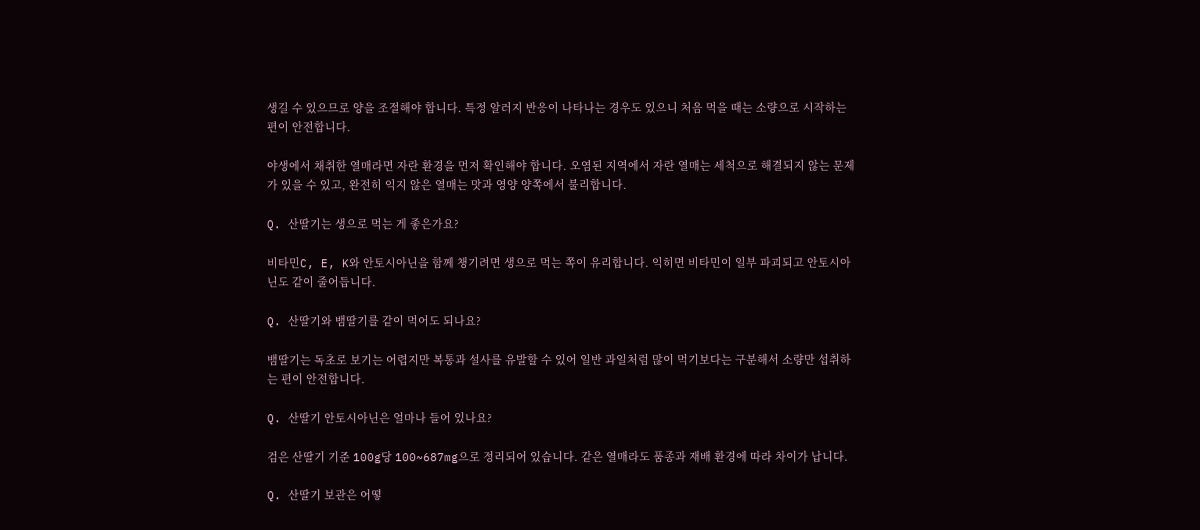생길 수 있으므로 양을 조절해야 합니다. 특정 알러지 반응이 나타나는 경우도 있으니 처음 먹을 때는 소량으로 시작하는 편이 안전합니다.

야생에서 채취한 열매라면 자란 환경을 먼저 확인해야 합니다. 오염된 지역에서 자란 열매는 세척으로 해결되지 않는 문제가 있을 수 있고, 완전히 익지 않은 열매는 맛과 영양 양쪽에서 불리합니다.

Q. 산딸기는 생으로 먹는 게 좋은가요?

비타민C, E, K와 안토시아닌을 함께 챙기려면 생으로 먹는 쪽이 유리합니다. 익히면 비타민이 일부 파괴되고 안토시아닌도 같이 줄어듭니다.

Q. 산딸기와 뱀딸기를 같이 먹어도 되나요?

뱀딸기는 독초로 보기는 어렵지만 복통과 설사를 유발할 수 있어 일반 과일처럼 많이 먹기보다는 구분해서 소량만 섭취하는 편이 안전합니다.

Q. 산딸기 안토시아닌은 얼마나 들어 있나요?

검은 산딸기 기준 100g당 100~687mg으로 정리되어 있습니다. 같은 열매라도 품종과 재배 환경에 따라 차이가 납니다.

Q. 산딸기 보관은 어떻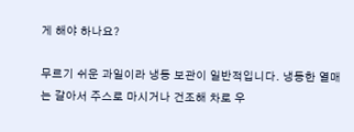게 해야 하나요?

무르기 쉬운 과일이라 냉동 보관이 일반적입니다. 냉동한 열매는 갈아서 주스로 마시거나 건조해 차로 우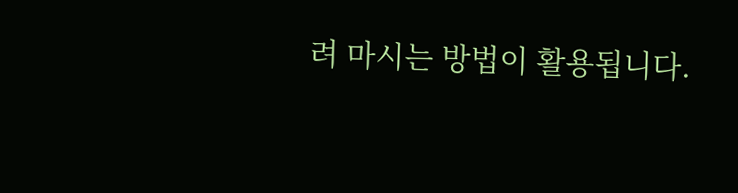려 마시는 방법이 활용됩니다.